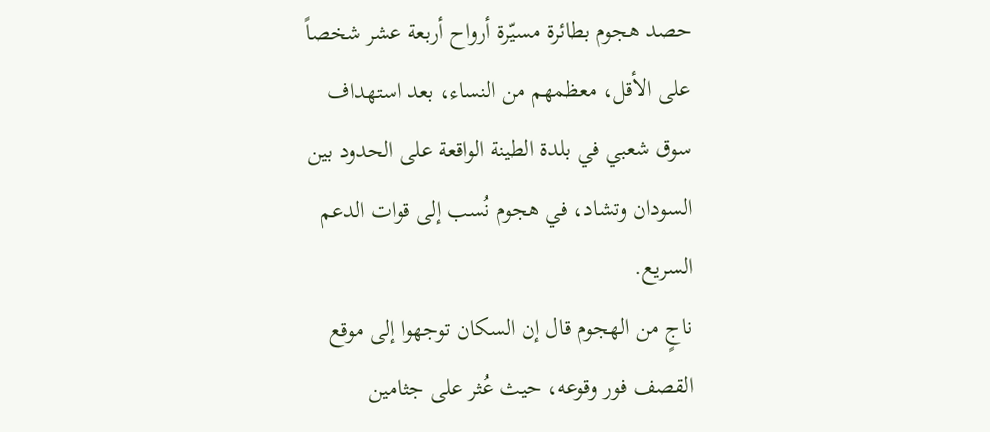حصد هجوم بطائرة مسيّرة أرواح أربعة عشر شخصاً على الأقل، معظمهم من النساء، بعد استهداف سوق شعبي في بلدة الطينة الواقعة على الحدود بين السودان وتشاد، في هجوم نُسب إلى قوات الدعم السريع.
ناجٍ من الهجوم قال إن السكان توجهوا إلى موقع القصف فور وقوعه، حيث عُثر على جثامين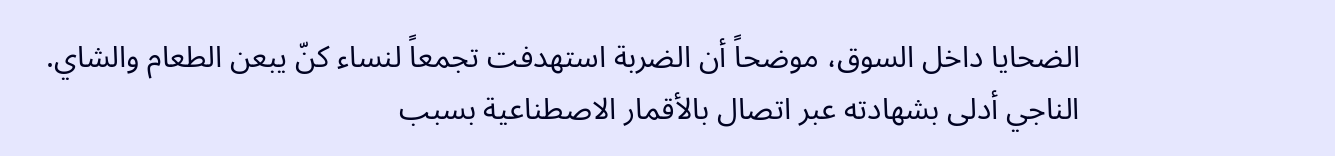الضحايا داخل السوق، موضحاً أن الضربة استهدفت تجمعاً لنساء كنّ يبعن الطعام والشاي.
الناجي أدلى بشهادته عبر اتصال بالأقمار الاصطناعية بسبب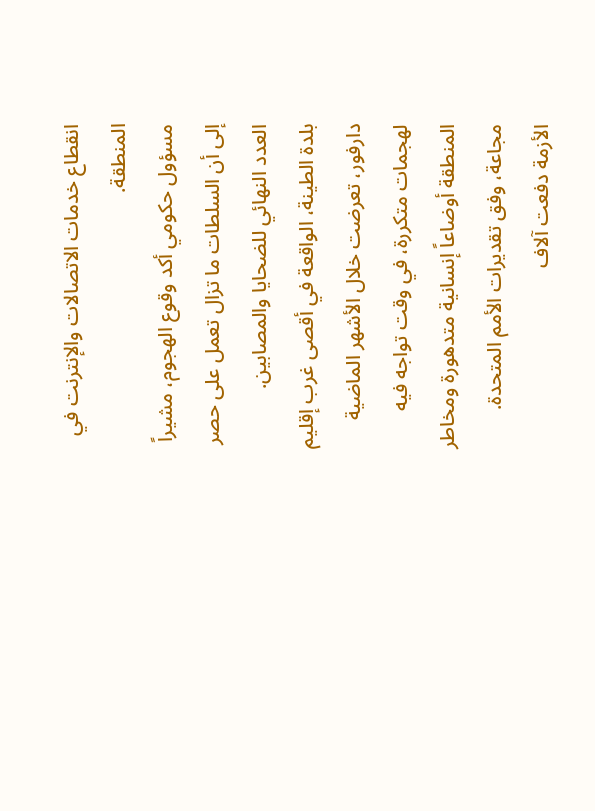انقطاع خدمات الاتصالات والإنترنت في المنطقة.
مسؤول حكومي أكد وقوع الهجوم، مشيراً إلى أن السلطات ما تزال تعمل على حصر العدد النهائي للضحايا والمصابين.
بلدة الطينة، الواقعة في أقصى غرب إقليم دارفور، تعرضت خلال الأشهر الماضية لهجمات متكررة، في وقت تواجه فيه المنطقة أوضاعاً إنسانية متدهورة ومخاطر مجاعة، وفق تقديرات الأمم المتحدة.
الأزمة دفعت آلاف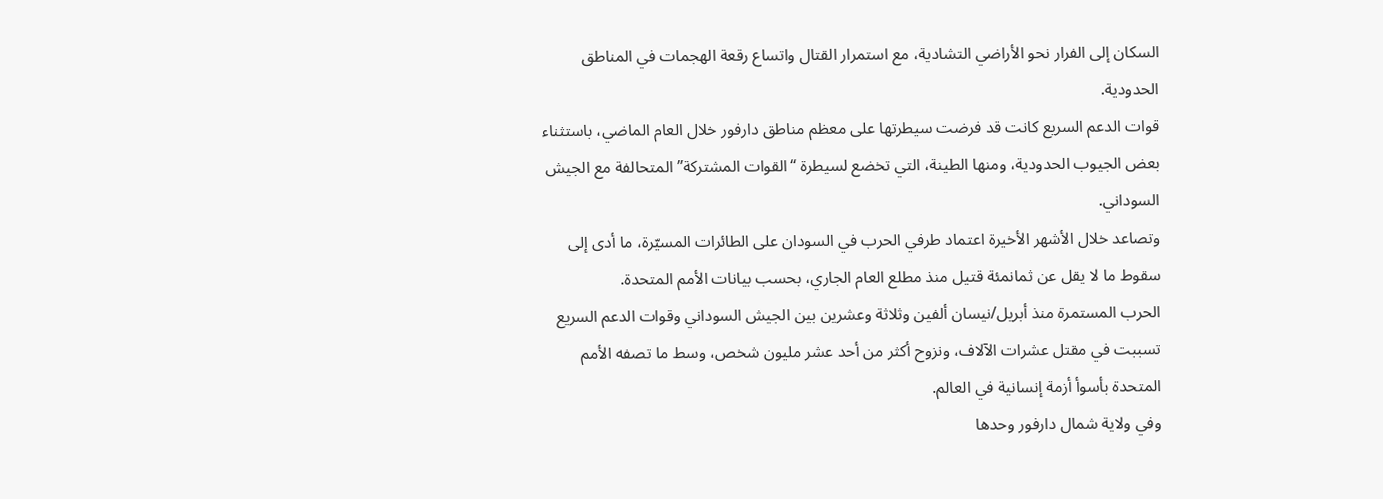السكان إلى الفرار نحو الأراضي التشادية، مع استمرار القتال واتساع رقعة الهجمات في المناطق الحدودية.
قوات الدعم السريع كانت قد فرضت سيطرتها على معظم مناطق دارفور خلال العام الماضي، باستثناء بعض الجيوب الحدودية، ومنها الطينة، التي تخضع لسيطرة “القوات المشتركة” المتحالفة مع الجيش السوداني.
وتصاعد خلال الأشهر الأخيرة اعتماد طرفي الحرب في السودان على الطائرات المسيّرة، ما أدى إلى سقوط ما لا يقل عن ثمانمئة قتيل منذ مطلع العام الجاري، بحسب بيانات الأمم المتحدة.
الحرب المستمرة منذ أبريل/نيسان ألفين وثلاثة وعشرين بين الجيش السوداني وقوات الدعم السريع تسببت في مقتل عشرات الآلاف، ونزوح أكثر من أحد عشر مليون شخص، وسط ما تصفه الأمم المتحدة بأسوأ أزمة إنسانية في العالم.
وفي ولاية شمال دارفور وحدها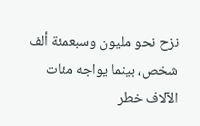نزح نحو مليون وسبعمئة ألف شخص، بينما يواجه مئات الآلاف خطر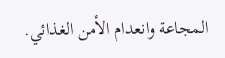المجاعة وانعدام الأمن الغذائي.